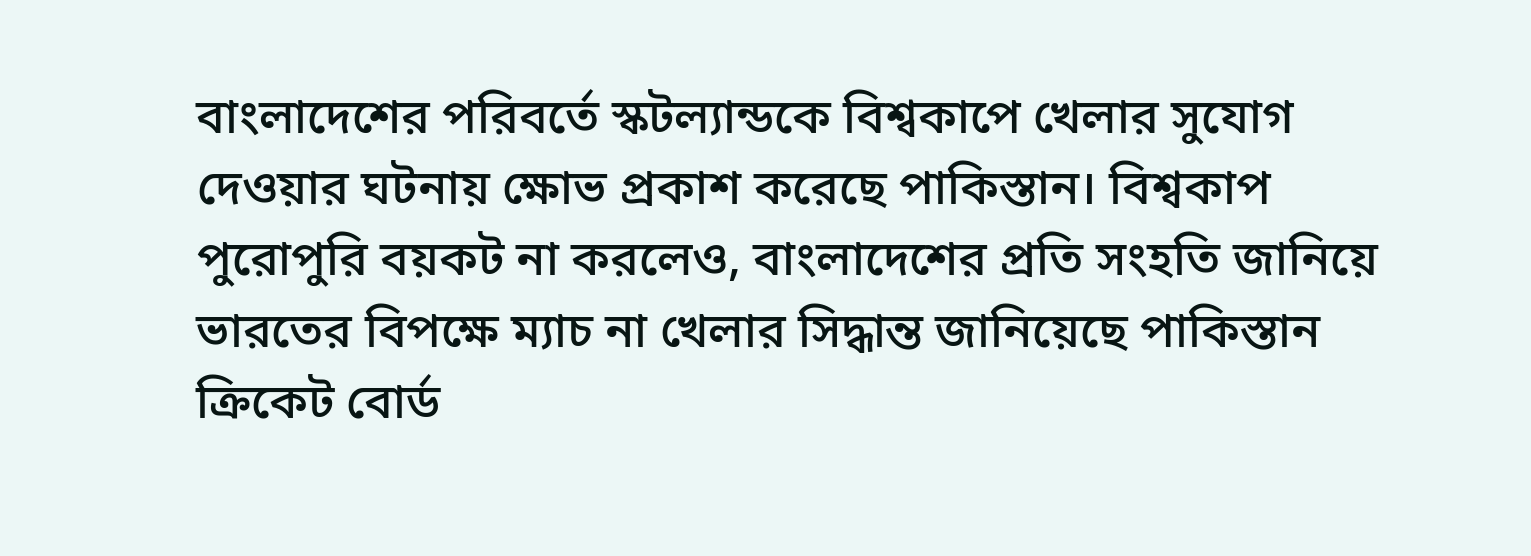বাংলাদেশের পরিবর্তে স্কটল্যান্ডকে বিশ্বকাপে খেলার সুযোগ দেওয়ার ঘটনায় ক্ষোভ প্রকাশ করেছে পাকিস্তান। বিশ্বকাপ পুরোপুরি বয়কট না করলেও, বাংলাদেশের প্রতি সংহতি জানিয়ে ভারতের বিপক্ষে ম্যাচ না খেলার সিদ্ধান্ত জানিয়েছে পাকিস্তান ক্রিকেট বোর্ড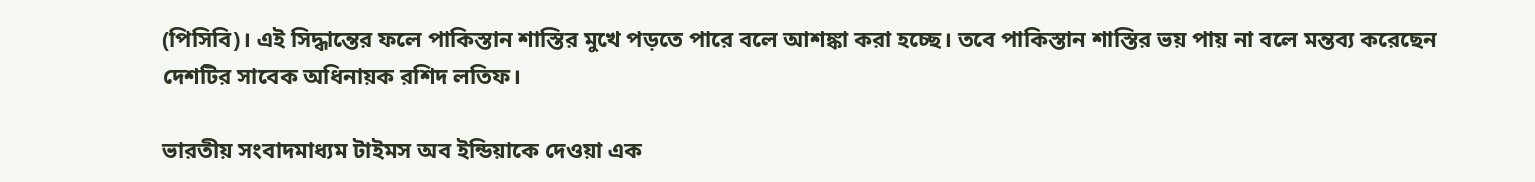(পিসিবি)। এই সিদ্ধান্তের ফলে পাকিস্তান শাস্তির মুখে পড়তে পারে বলে আশঙ্কা করা হচ্ছে। তবে পাকিস্তান শাস্তির ভয় পায় না বলে মন্তব্য করেছেন দেশটির সাবেক অধিনায়ক রশিদ লতিফ।

ভারতীয় সংবাদমাধ্যম টাইমস অব ইন্ডিয়াকে দেওয়া এক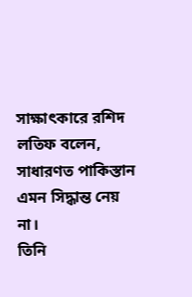সাক্ষাৎকারে রশিদ লতিফ বলেন, সাধারণত পাকিস্তান এমন সিদ্ধান্ত নেয় না।
তিনি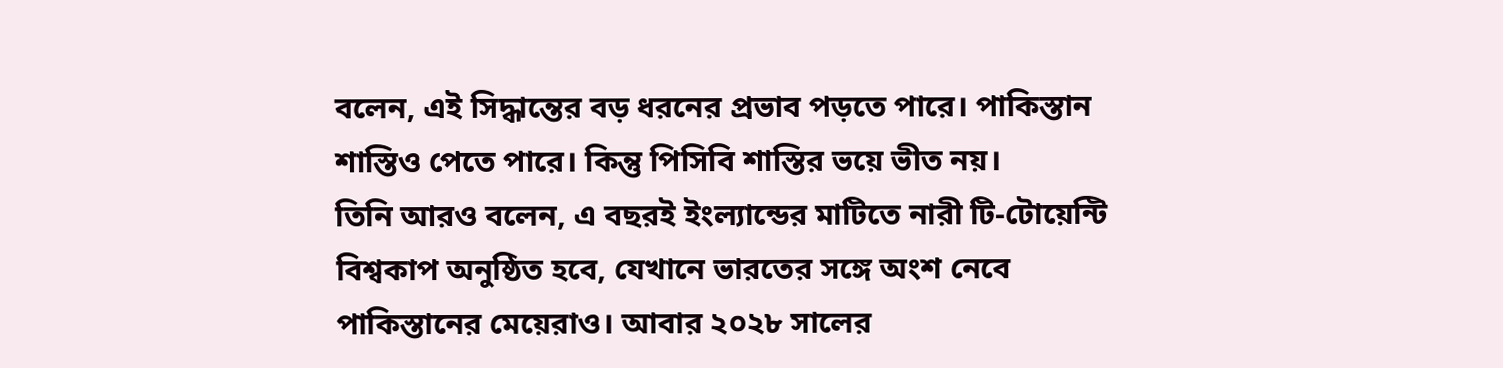বলেন, এই সিদ্ধান্তের বড় ধরনের প্রভাব পড়তে পারে। পাকিস্তান শাস্তিও পেতে পারে। কিন্তু পিসিবি শাস্তির ভয়ে ভীত নয়।
তিনি আরও বলেন, এ বছরই ইংল্যান্ডের মাটিতে নারী টি-টোয়েন্টি বিশ্বকাপ অনুষ্ঠিত হবে, যেখানে ভারতের সঙ্গে অংশ নেবে পাকিস্তানের মেয়েরাও। আবার ২০২৮ সালের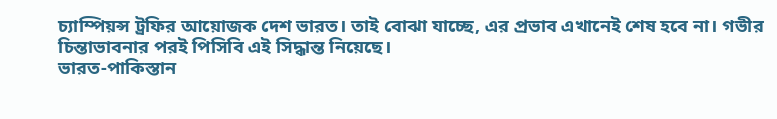চ্যাম্পিয়ন্স ট্রফির আয়োজক দেশ ভারত। তাই বোঝা যাচ্ছে, এর প্রভাব এখানেই শেষ হবে না। গভীর চিন্তাভাবনার পরই পিসিবি এই সিদ্ধান্ত নিয়েছে।
ভারত-পাকিস্তান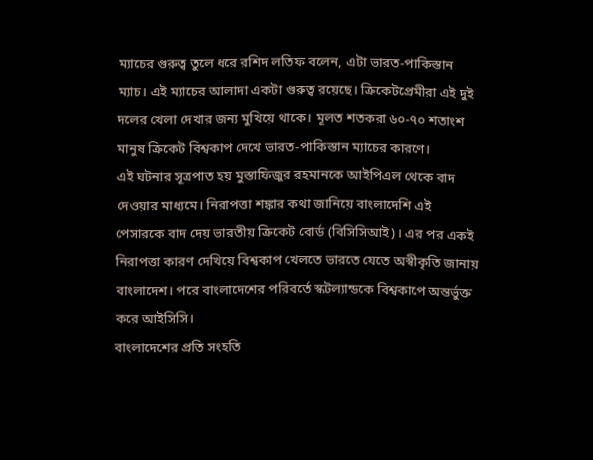ম্যাচের গুরুত্ব তুলে ধরে রশিদ লতিফ বলেন, এটা ভারত-পাকিস্তান ম্যাচ। এই ম্যাচের আলাদা একটা গুরুত্ব রয়েছে। ক্রিকেটপ্রেমীরা এই দুই দলের খেলা দেখার জন্য মুখিয়ে থাকে। মূলত শতকরা ৬০-৭০ শতাংশ মানুষ ক্রিকেট বিশ্বকাপ দেখে ভারত-পাকিস্তান ম্যাচের কারণে।
এই ঘটনার সূত্রপাত হয় মুস্তাফিজুর রহমানকে আইপিএল থেকে বাদ দেওয়ার মাধ্যমে। নিরাপত্তা শঙ্কার কথা জানিয়ে বাংলাদেশি এই পেসারকে বাদ দেয় ভারতীয় ক্রিকেট বোর্ড (বিসিসিআই)। এর পর একই নিরাপত্তা কারণ দেখিয়ে বিশ্বকাপ খেলতে ভারতে যেতে অস্বীকৃতি জানায় বাংলাদেশ। পরে বাংলাদেশের পরিবর্তে স্কটল্যান্ডকে বিশ্বকাপে অন্তর্ভুক্ত করে আইসিসি।
বাংলাদেশের প্রতি সংহতি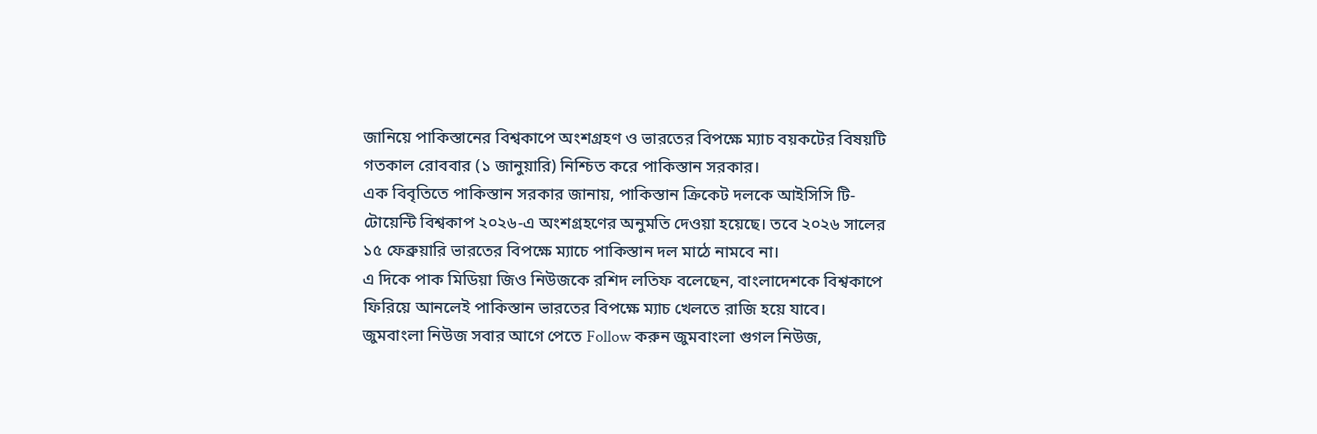জানিয়ে পাকিস্তানের বিশ্বকাপে অংশগ্রহণ ও ভারতের বিপক্ষে ম্যাচ বয়কটের বিষয়টি গতকাল রোববার (১ জানুয়ারি) নিশ্চিত করে পাকিস্তান সরকার।
এক বিবৃতিতে পাকিস্তান সরকার জানায়, পাকিস্তান ক্রিকেট দলকে আইসিসি টি-টোয়েন্টি বিশ্বকাপ ২০২৬-এ অংশগ্রহণের অনুমতি দেওয়া হয়েছে। তবে ২০২৬ সালের ১৫ ফেব্রুয়ারি ভারতের বিপক্ষে ম্যাচে পাকিস্তান দল মাঠে নামবে না।
এ দিকে পাক মিডিয়া জিও নিউজকে রশিদ লতিফ বলেছেন, বাংলাদেশকে বিশ্বকাপে ফিরিয়ে আনলেই পাকিস্তান ভারতের বিপক্ষে ম্যাচ খেলতে রাজি হয়ে যাবে।
জুমবাংলা নিউজ সবার আগে পেতে Follow করুন জুমবাংলা গুগল নিউজ,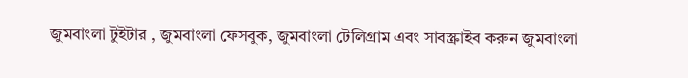জুমবাংলা টুইটার , জুমবাংলা ফেসবুক, জুমবাংলা টেলিগ্রাম এবং সাবস্ক্রাইব করুন জুমবাংলা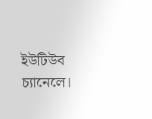ইউটিউব চ্যানেলে।